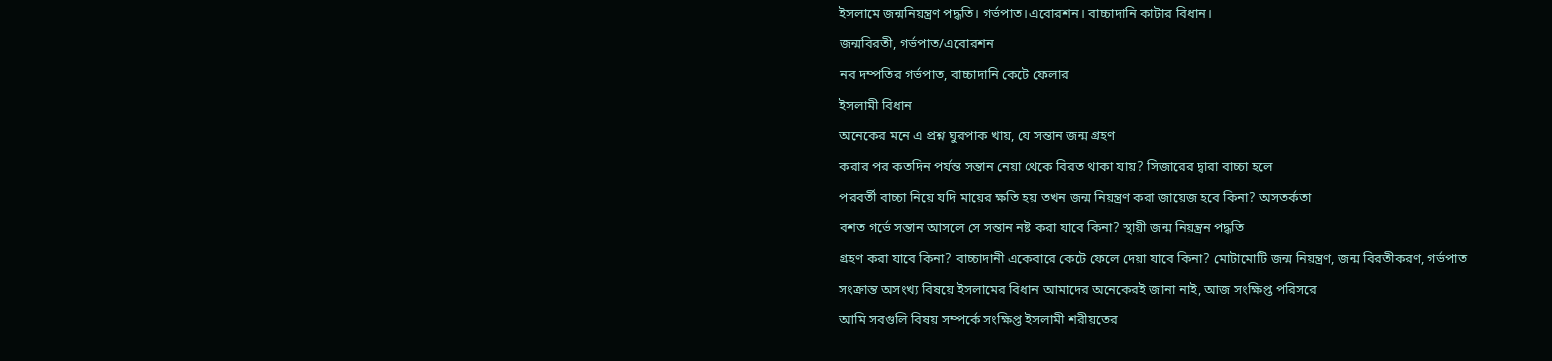ইসলামে জন্মনিয়ন্ত্রণ পদ্ধতি। গর্ভপাত।এবোরশন। বাচ্চাদানি কাটার বিধান।
জন্মবিরতী, গর্ভপাত/এবোরশন
নব দম্পতির গর্ভপাত, বাচ্চাদানি কেটে ফেলার
ইসলামী বিধান
অনেকের মনে এ প্রশ্ন ঘুরপাক খায়, যে সন্তান জন্ম গ্রহণ
করার পর কতদিন পর্যন্ত সন্তান নেয়া থেকে বিরত থাকা যায়? সিজারের দ্বারা বাচ্চা হলে
পরবর্তী বাচ্চা নিয়ে যদি মায়ের ক্ষতি হয় তখন জন্ম নিয়ন্ত্রণ করা জায়েজ হবে কিনা? অসতর্কতা
বশত গর্ভে সন্তান আসলে সে সন্তান নষ্ট করা যাবে কিনা? স্থায়ী জন্ম নিয়ন্ত্রন পদ্ধতি
গ্রহণ করা যাবে কিনা? বাচ্চাদানী একেবারে কেটে ফেলে দেয়া যাবে কিনা? মোটামোটি জন্ম নিয়ন্ত্রণ, জন্ম বিরতীকরণ, গর্ভপাত
সংক্রান্ত অসংখ্য বিষয়ে ইসলামের বিধান আমাদের অনেকেরই জানা নাই, আজ সংক্ষিপ্ত পরিসরে
আমি সবগুলি বিষয় সম্পর্কে সংক্ষিপ্ত ইসলামী শরীয়তের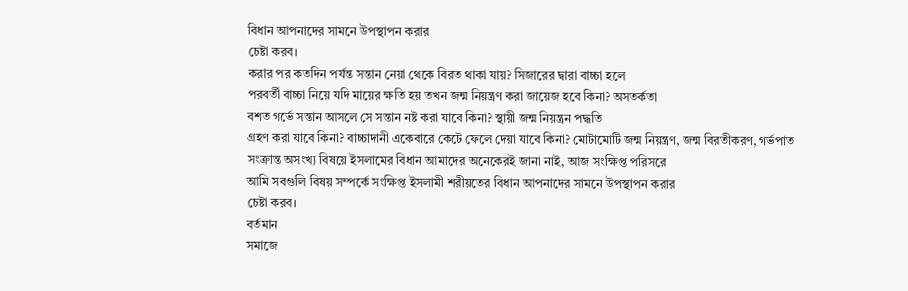বিধান আপনাদের সামনে উপস্থাপন করার
চেষ্টা করব।
করার পর কতদিন পর্যন্ত সন্তান নেয়া থেকে বিরত থাকা যায়? সিজারের দ্বারা বাচ্চা হলে
পরবর্তী বাচ্চা নিয়ে যদি মায়ের ক্ষতি হয় তখন জন্ম নিয়ন্ত্রণ করা জায়েজ হবে কিনা? অসতর্কতা
বশত গর্ভে সন্তান আসলে সে সন্তান নষ্ট করা যাবে কিনা? স্থায়ী জন্ম নিয়ন্ত্রন পদ্ধতি
গ্রহণ করা যাবে কিনা? বাচ্চাদানী একেবারে কেটে ফেলে দেয়া যাবে কিনা? মোটামোটি জন্ম নিয়ন্ত্রণ, জন্ম বিরতীকরণ, গর্ভপাত
সংক্রান্ত অসংখ্য বিষয়ে ইসলামের বিধান আমাদের অনেকেরই জানা নাই, আজ সংক্ষিপ্ত পরিসরে
আমি সবগুলি বিষয় সম্পর্কে সংক্ষিপ্ত ইসলামী শরীয়তের বিধান আপনাদের সামনে উপস্থাপন করার
চেষ্টা করব।
বর্তমান
সমাজে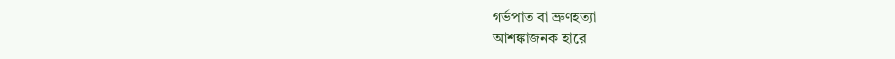গর্ভপাত বা ভ্রুণহত্যা
আশঙ্কাজনক হারে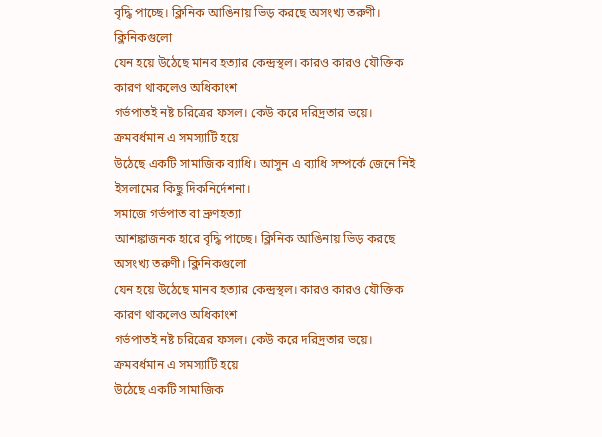বৃদ্ধি পাচ্ছে। ক্লিনিক আঙিনায় ভিড় করছে অসংখ্য তরুণী। ক্লিনিকগুলো
যেন হয়ে উঠেছে মানব হত্যার কেন্দ্রস্থল। কারও কারও যৌক্তিক কারণ থাকলেও অধিকাংশ
গর্ভপাতই নষ্ট চরিত্রের ফসল। কেউ করে দরিদ্রতার ভয়ে। ক্রমবর্ধমান এ সমস্যাটি হয়ে
উঠেছে একটি সামাজিক ব্যাধি। আসুন এ ব্যাধি সম্পর্কে জেনে নিই ইসলামের কিছু দিকনির্দেশনা।
সমাজে গর্ভপাত বা ভ্রুণহত্যা
আশঙ্কাজনক হারে বৃদ্ধি পাচ্ছে। ক্লিনিক আঙিনায় ভিড় করছে অসংখ্য তরুণী। ক্লিনিকগুলো
যেন হয়ে উঠেছে মানব হত্যার কেন্দ্রস্থল। কারও কারও যৌক্তিক কারণ থাকলেও অধিকাংশ
গর্ভপাতই নষ্ট চরিত্রের ফসল। কেউ করে দরিদ্রতার ভয়ে। ক্রমবর্ধমান এ সমস্যাটি হয়ে
উঠেছে একটি সামাজিক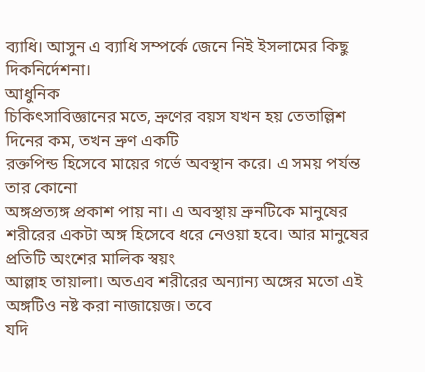ব্যাধি। আসুন এ ব্যাধি সম্পর্কে জেনে নিই ইসলামের কিছু দিকনির্দেশনা।
আধুনিক
চিকিৎসাবিজ্ঞানের মতে, ভ্রুণের বয়স যখন হয় তেতাল্লিশ দিনের কম, তখন ভ্রুণ একটি
রক্তপিন্ড হিসেবে মায়ের গর্ভে অবস্থান করে। এ সময় পর্যন্ত তার কোনো
অঙ্গপ্রত্যঙ্গ প্রকাশ পায় না। এ অবস্থায় ভ্রুনটিকে মানুষের
শরীরের একটা অঙ্গ হিসেবে ধরে নেওয়া হবে। আর মানুষের প্রতিটি অংশের মালিক স্বয়ং
আল্লাহ তায়ালা। অতএব শরীরের অন্যান্য অঙ্গের মতো এই অঙ্গটিও নষ্ট করা নাজায়েজ। তবে
যদি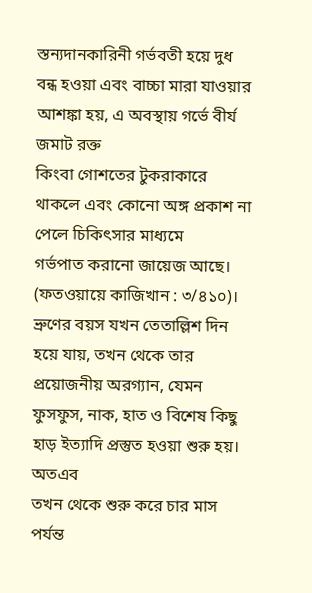স্তন্যদানকারিনী গর্ভবতী হয়ে দুধ বন্ধ হওয়া এবং বাচ্চা মারা যাওয়ার আশঙ্কা হয়, এ অবস্থায় গর্ভে বীর্য জমাট রক্ত
কিংবা গোশতের টুকরাকারে থাকলে এবং কোনো অঙ্গ প্রকাশ না পেলে চিকিৎসার মাধ্যমে
গর্ভপাত করানো জায়েজ আছে। (ফতওয়ায়ে কাজিখান : ৩/৪১০)।
ভ্রুণের বয়স যখন তেতাল্লিশ দিন হয়ে যায়, তখন থেকে তার প্রয়োজনীয় অরগ্যান, যেমন ফুসফুস, নাক, হাত ও বিশেষ কিছু হাড় ইত্যাদি প্রস্তুত হওয়া শুরু হয়। অতএব
তখন থেকে শুরু করে চার মাস পর্যন্ত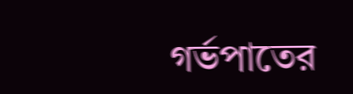গর্ভপাতের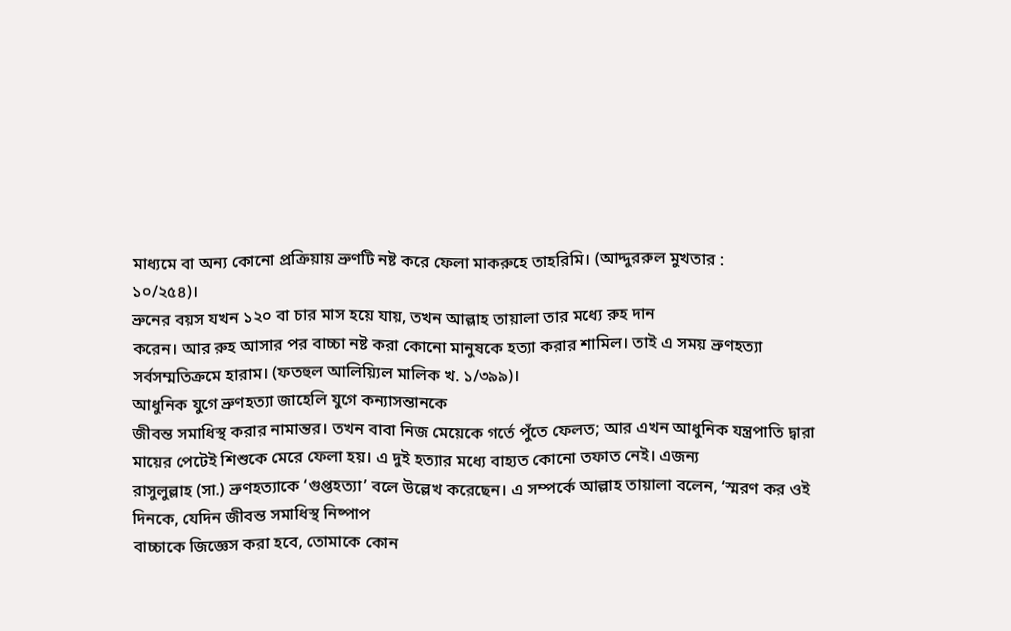মাধ্যমে বা অন্য কোনো প্রক্রিয়ায় ভ্রুণটি নষ্ট করে ফেলা মাকরুহে তাহরিমি। (আদ্দুররুল মুখতার :
১০/২৫৪)।
ভ্রুনের বয়স যখন ১২০ বা চার মাস হয়ে যায়, তখন আল্লাহ তায়ালা তার মধ্যে রুহ দান
করেন। আর রুহ আসার পর বাচ্চা নষ্ট করা কোনো মানুষকে হত্যা করার শামিল। তাই এ সময় ভ্রুণহত্যা সর্বসম্মতিক্রমে হারাম। (ফতহুল আলিয়্যিল মালিক খ. ১/৩৯৯)।
আধুনিক যুগে ভ্রুণহত্যা জাহেলি যুগে কন্যাসন্তানকে
জীবন্ত সমাধিস্থ করার নামান্তর। তখন বাবা নিজ মেয়েকে গর্তে পুঁতে ফেলত; আর এখন আধুনিক যন্ত্রপাতি দ্বারা
মায়ের পেটেই শিশুকে মেরে ফেলা হয়। এ দুই হত্যার মধ্যে বাহ্যত কোনো তফাত নেই। এজন্য
রাসুলুল্লাহ (সা.) ভ্রুণহত্যাকে ‘গুপ্তহত্যা’ বলে উল্লেখ করেছেন। এ সম্পর্কে আল্লাহ তায়ালা বলেন, ‘স্মরণ কর ওই
দিনকে, যেদিন জীবন্ত সমাধিস্থ নিষ্পাপ
বাচ্চাকে জিজ্ঞেস করা হবে, তোমাকে কোন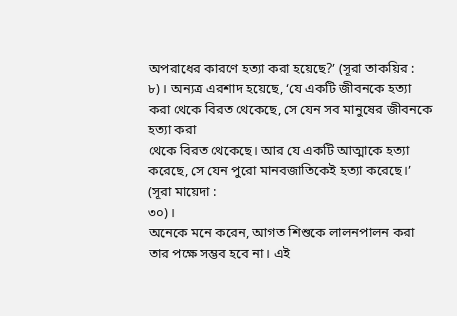অপরাধের কারণে হত্যা করা হয়েছে?’ (সূরা তাকয়ির :
৮)। অন্যত্র এরশাদ হয়েছে, ‘যে একটি জীবনকে হত্যা করা থেকে বিরত থেকেছে, সে যেন সব মানুষের জীবনকে হত্যা করা
থেকে বিরত থেকেছে। আর যে একটি আত্মাকে হত্যা করেছে, সে যেন পুরো মানবজাতিকেই হত্যা করেছে।’ (সূরা মায়েদা :
৩০)।
অনেকে মনে করেন, আগত শিশুকে লালনপালন করা তার পক্ষে সম্ভব হবে না। এই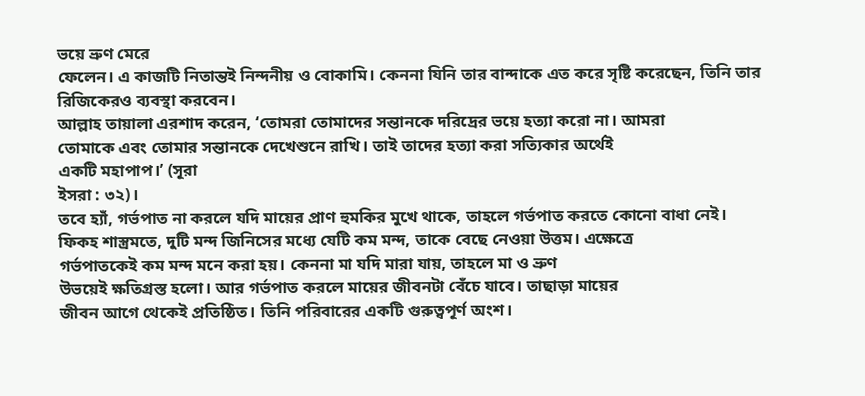ভয়ে ভ্রুণ মেরে
ফেলেন। এ কাজটি নিতান্তই নিন্দনীয় ও বোকামি। কেননা যিনি তার বান্দাকে এত করে সৃষ্টি করেছেন, তিনি তার রিজিকেরও ব্যবস্থা করবেন।
আল্লাহ তায়ালা এরশাদ করেন, ‘তোমরা তোমাদের সন্তানকে দরিদ্রের ভয়ে হত্যা করো না। আমরা
তোমাকে এবং তোমার সন্তানকে দেখেশুনে রাখি। তাই তাদের হত্যা করা সত্যিকার অর্থেই
একটি মহাপাপ।’ (সূরা
ইসরা : ৩২)।
তবে হ্যাঁ, গর্ভপাত না করলে যদি মায়ের প্রাণ হুমকির মুখে থাকে, তাহলে গর্ভপাত করতে কোনো বাধা নেই।
ফিকহ শাস্ত্রমতে, দুটি মন্দ জিনিসের মধ্যে যেটি কম মন্দ, তাকে বেছে নেওয়া উত্তম। এক্ষেত্রে
গর্ভপাতকেই কম মন্দ মনে করা হয়। কেননা মা যদি মারা যায়, তাহলে মা ও ভ্রুণ
উভয়েই ক্ষতিগ্রস্ত হলো। আর গর্ভপাত করলে মায়ের জীবনটা বেঁচে যাবে। তাছাড়া মায়ের
জীবন আগে থেকেই প্রতিষ্ঠিত। তিনি পরিবারের একটি গুরুত্বপূর্ণ অংশ।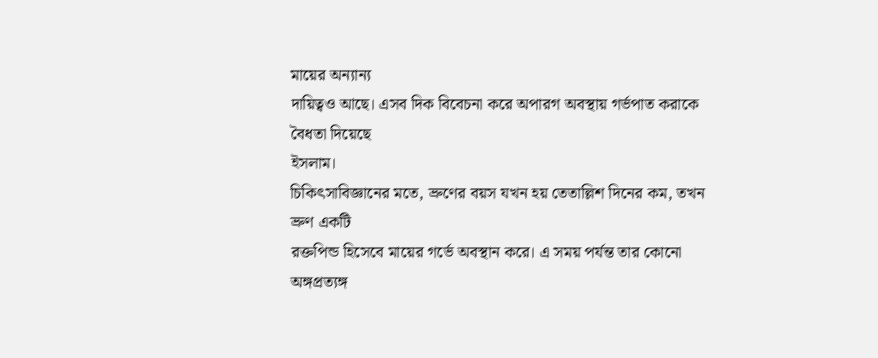মায়ের অন্যান্য
দায়িত্বও আছে। এসব দিক বিবেচনা করে অপারগ অবস্থায় গর্ভপাত করাকে বৈধতা দিয়েছে
ইসলাম।
চিকিৎসাবিজ্ঞানের মতে, ভ্রুণের বয়স যখন হয় তেতাল্লিশ দিনের কম, তখন ভ্রুণ একটি
রক্তপিন্ড হিসেবে মায়ের গর্ভে অবস্থান করে। এ সময় পর্যন্ত তার কোনো
অঙ্গপ্রত্যঙ্গ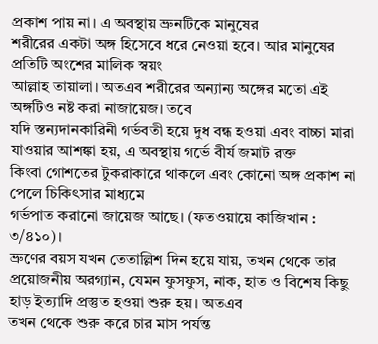প্রকাশ পায় না। এ অবস্থায় ভ্রুনটিকে মানুষের
শরীরের একটা অঙ্গ হিসেবে ধরে নেওয়া হবে। আর মানুষের প্রতিটি অংশের মালিক স্বয়ং
আল্লাহ তায়ালা। অতএব শরীরের অন্যান্য অঙ্গের মতো এই অঙ্গটিও নষ্ট করা নাজায়েজ। তবে
যদি স্তন্যদানকারিনী গর্ভবতী হয়ে দুধ বন্ধ হওয়া এবং বাচ্চা মারা যাওয়ার আশঙ্কা হয়, এ অবস্থায় গর্ভে বীর্য জমাট রক্ত
কিংবা গোশতের টুকরাকারে থাকলে এবং কোনো অঙ্গ প্রকাশ না পেলে চিকিৎসার মাধ্যমে
গর্ভপাত করানো জায়েজ আছে। (ফতওয়ায়ে কাজিখান : ৩/৪১০)।
ভ্রুণের বয়স যখন তেতাল্লিশ দিন হয়ে যায়, তখন থেকে তার প্রয়োজনীয় অরগ্যান, যেমন ফুসফুস, নাক, হাত ও বিশেষ কিছু হাড় ইত্যাদি প্রস্তুত হওয়া শুরু হয়। অতএব
তখন থেকে শুরু করে চার মাস পর্যন্ত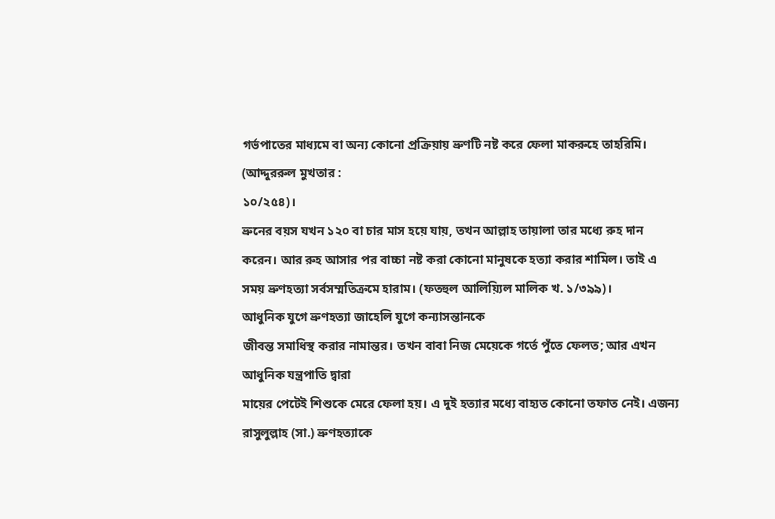গর্ভপাতের মাধ্যমে বা অন্য কোনো প্রক্রিয়ায় ভ্রুণটি নষ্ট করে ফেলা মাকরুহে তাহরিমি। (আদ্দুররুল মুখতার :
১০/২৫৪)।
ভ্রুনের বয়স যখন ১২০ বা চার মাস হয়ে যায়, তখন আল্লাহ তায়ালা তার মধ্যে রুহ দান
করেন। আর রুহ আসার পর বাচ্চা নষ্ট করা কোনো মানুষকে হত্যা করার শামিল। তাই এ সময় ভ্রুণহত্যা সর্বসম্মতিক্রমে হারাম। (ফতহুল আলিয়্যিল মালিক খ. ১/৩৯৯)।
আধুনিক যুগে ভ্রুণহত্যা জাহেলি যুগে কন্যাসন্তানকে
জীবন্ত সমাধিস্থ করার নামান্তর। তখন বাবা নিজ মেয়েকে গর্তে পুঁতে ফেলত; আর এখন আধুনিক যন্ত্রপাতি দ্বারা
মায়ের পেটেই শিশুকে মেরে ফেলা হয়। এ দুই হত্যার মধ্যে বাহ্যত কোনো তফাত নেই। এজন্য
রাসুলুল্লাহ (সা.) ভ্রুণহত্যাকে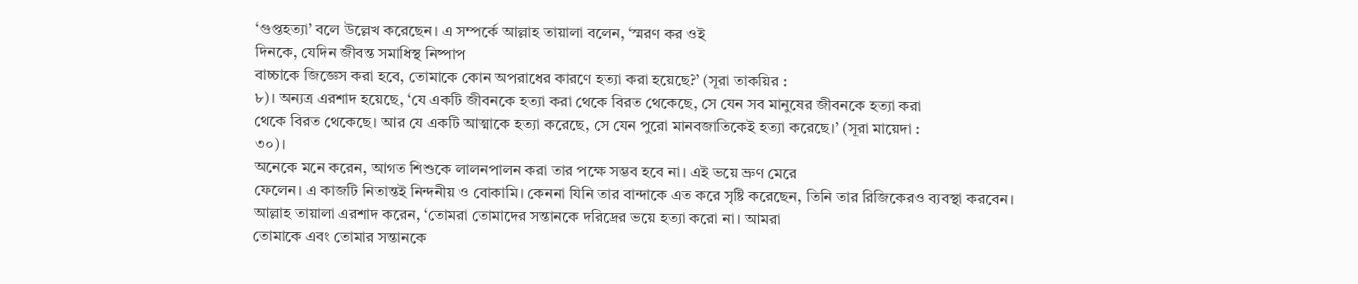‘গুপ্তহত্যা’ বলে উল্লেখ করেছেন। এ সম্পর্কে আল্লাহ তায়ালা বলেন, ‘স্মরণ কর ওই
দিনকে, যেদিন জীবন্ত সমাধিস্থ নিষ্পাপ
বাচ্চাকে জিজ্ঞেস করা হবে, তোমাকে কোন অপরাধের কারণে হত্যা করা হয়েছে?’ (সূরা তাকয়ির :
৮)। অন্যত্র এরশাদ হয়েছে, ‘যে একটি জীবনকে হত্যা করা থেকে বিরত থেকেছে, সে যেন সব মানুষের জীবনকে হত্যা করা
থেকে বিরত থেকেছে। আর যে একটি আত্মাকে হত্যা করেছে, সে যেন পুরো মানবজাতিকেই হত্যা করেছে।’ (সূরা মায়েদা :
৩০)।
অনেকে মনে করেন, আগত শিশুকে লালনপালন করা তার পক্ষে সম্ভব হবে না। এই ভয়ে ভ্রুণ মেরে
ফেলেন। এ কাজটি নিতান্তই নিন্দনীয় ও বোকামি। কেননা যিনি তার বান্দাকে এত করে সৃষ্টি করেছেন, তিনি তার রিজিকেরও ব্যবস্থা করবেন।
আল্লাহ তায়ালা এরশাদ করেন, ‘তোমরা তোমাদের সন্তানকে দরিদ্রের ভয়ে হত্যা করো না। আমরা
তোমাকে এবং তোমার সন্তানকে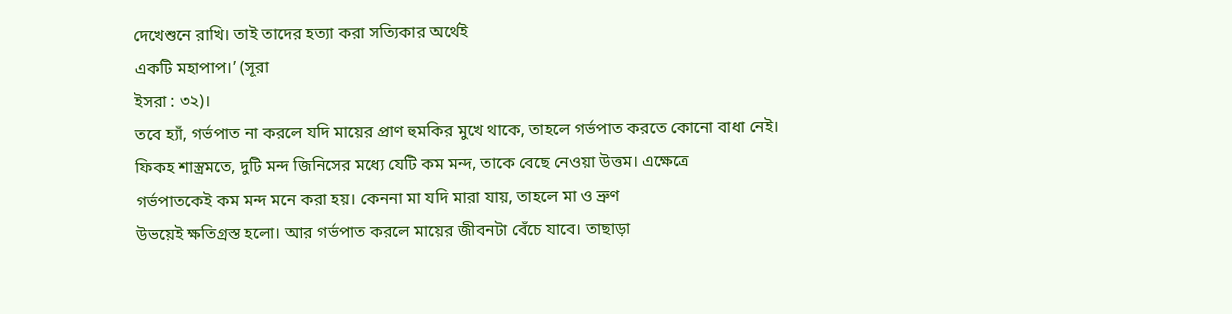দেখেশুনে রাখি। তাই তাদের হত্যা করা সত্যিকার অর্থেই
একটি মহাপাপ।’ (সূরা
ইসরা : ৩২)।
তবে হ্যাঁ, গর্ভপাত না করলে যদি মায়ের প্রাণ হুমকির মুখে থাকে, তাহলে গর্ভপাত করতে কোনো বাধা নেই।
ফিকহ শাস্ত্রমতে, দুটি মন্দ জিনিসের মধ্যে যেটি কম মন্দ, তাকে বেছে নেওয়া উত্তম। এক্ষেত্রে
গর্ভপাতকেই কম মন্দ মনে করা হয়। কেননা মা যদি মারা যায়, তাহলে মা ও ভ্রুণ
উভয়েই ক্ষতিগ্রস্ত হলো। আর গর্ভপাত করলে মায়ের জীবনটা বেঁচে যাবে। তাছাড়া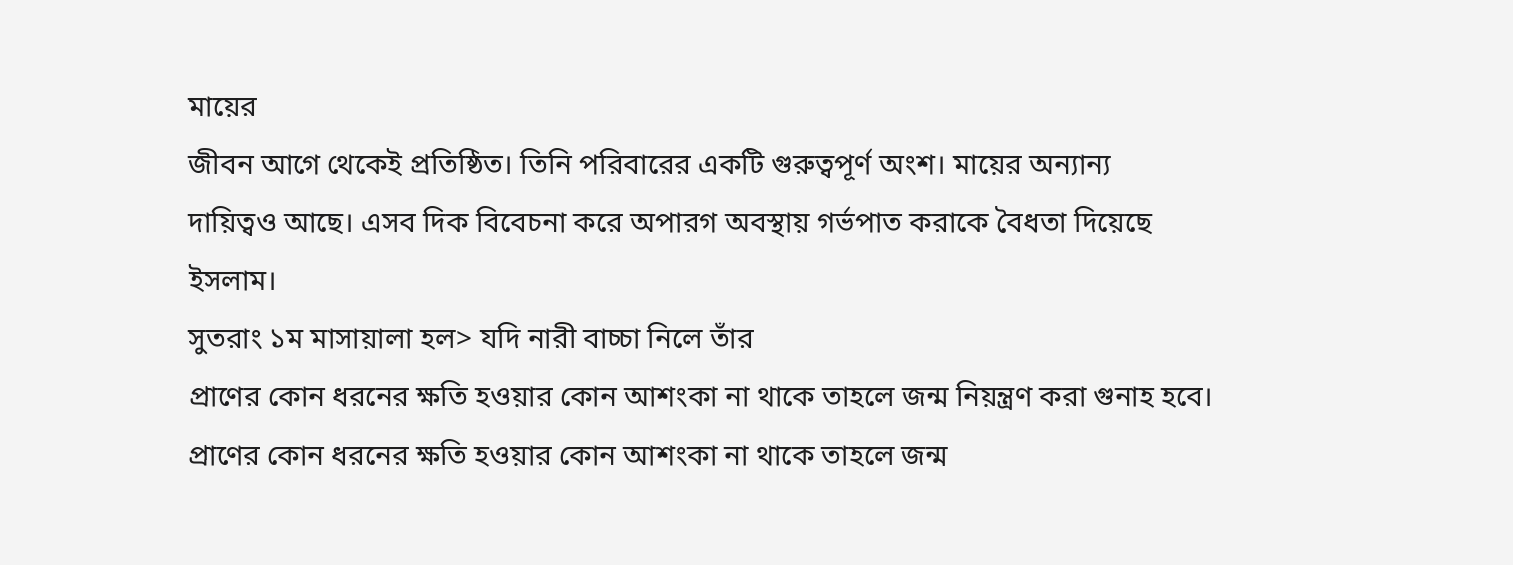মায়ের
জীবন আগে থেকেই প্রতিষ্ঠিত। তিনি পরিবারের একটি গুরুত্বপূর্ণ অংশ। মায়ের অন্যান্য
দায়িত্বও আছে। এসব দিক বিবেচনা করে অপারগ অবস্থায় গর্ভপাত করাকে বৈধতা দিয়েছে
ইসলাম।
সুতরাং ১ম মাসায়ালা হল> যদি নারী বাচ্চা নিলে তাঁর
প্রাণের কোন ধরনের ক্ষতি হওয়ার কোন আশংকা না থাকে তাহলে জন্ম নিয়ন্ত্রণ করা গুনাহ হবে।
প্রাণের কোন ধরনের ক্ষতি হওয়ার কোন আশংকা না থাকে তাহলে জন্ম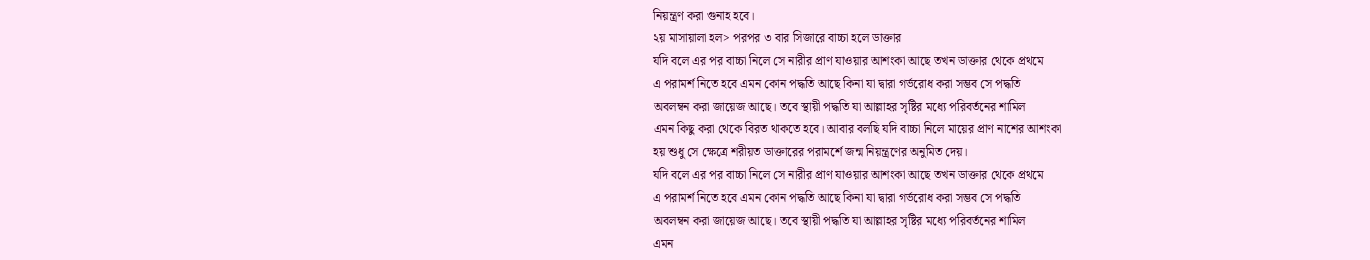নিয়ন্ত্রণ করা গুনাহ হবে।
২য় মাসায়ালা হল> পরপর ৩ বার সিজারে বাচ্চা হলে ডাক্তার
যদি বলে এর পর বাচ্চা নিলে সে নারীর প্রাণ যাওয়ার আশংকা আছে তখন ডাক্তার থেকে প্রথমে
এ পরামর্শ নিতে হবে এমন কোন পদ্ধতি আছে কিনা যা দ্বারা গর্ভরোধ করা সম্ভব সে পদ্ধতি
অবলম্বন করা জায়েজ আছে। তবে স্থায়ী পদ্ধতি যা আল্লাহর সৃষ্টির মধ্যে পরিবর্তনের শামিল
এমন কিছু করা থেকে বিরত থাকতে হবে। আবার বলছি যদি বাচ্চা নিলে মায়ের প্রাণ নাশের আশংকা
হয় শুধু সে ক্ষেত্রে শরীয়ত ডাক্তারের পরামর্শে জন্ম নিয়ন্ত্রণের অনুমিত দেয়।
যদি বলে এর পর বাচ্চা নিলে সে নারীর প্রাণ যাওয়ার আশংকা আছে তখন ডাক্তার থেকে প্রথমে
এ পরামর্শ নিতে হবে এমন কোন পদ্ধতি আছে কিনা যা দ্বারা গর্ভরোধ করা সম্ভব সে পদ্ধতি
অবলম্বন করা জায়েজ আছে। তবে স্থায়ী পদ্ধতি যা আল্লাহর সৃষ্টির মধ্যে পরিবর্তনের শামিল
এমন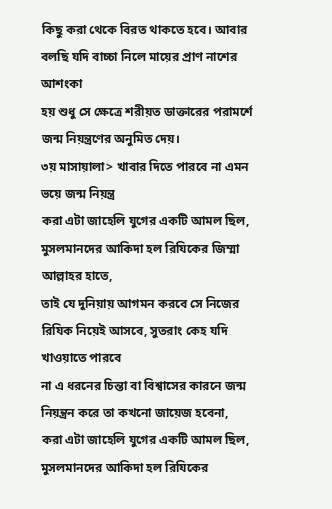কিছু করা থেকে বিরত থাকতে হবে। আবার বলছি যদি বাচ্চা নিলে মায়ের প্রাণ নাশের আশংকা
হয় শুধু সে ক্ষেত্রে শরীয়ত ডাক্তারের পরামর্শে জন্ম নিয়ন্ত্রণের অনুমিত দেয়।
৩য় মাসায়ালা> খাবার দিতে পারবে না এমন ভয়ে জন্ম নিয়ন্ত্র
করা এটা জাহেলি যুগের একটি আমল ছিল, মুসলমানদের আকিদা হল রিযিকের জিম্মা আল্লাহর হাতে,
তাই যে দুনিয়ায় আগমন করবে সে নিজের রিযিক নিয়েই আসবে, সুতরাং কেহ যদি খাওয়াতে পারবে
না এ ধরনের চিন্তা বা বিশ্বাসের কারনে জন্ম নিয়ন্ত্রন করে তা কখনো জায়েজ হবেনা,
করা এটা জাহেলি যুগের একটি আমল ছিল, মুসলমানদের আকিদা হল রিযিকের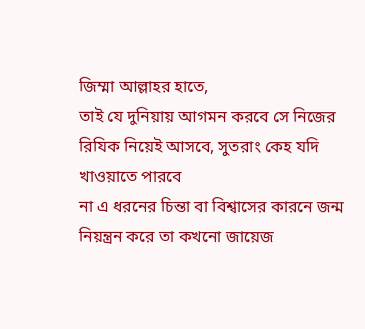জিম্মা আল্লাহর হাতে,
তাই যে দুনিয়ায় আগমন করবে সে নিজের রিযিক নিয়েই আসবে, সুতরাং কেহ যদি খাওয়াতে পারবে
না এ ধরনের চিন্তা বা বিশ্বাসের কারনে জন্ম নিয়ন্ত্রন করে তা কখনো জায়েজ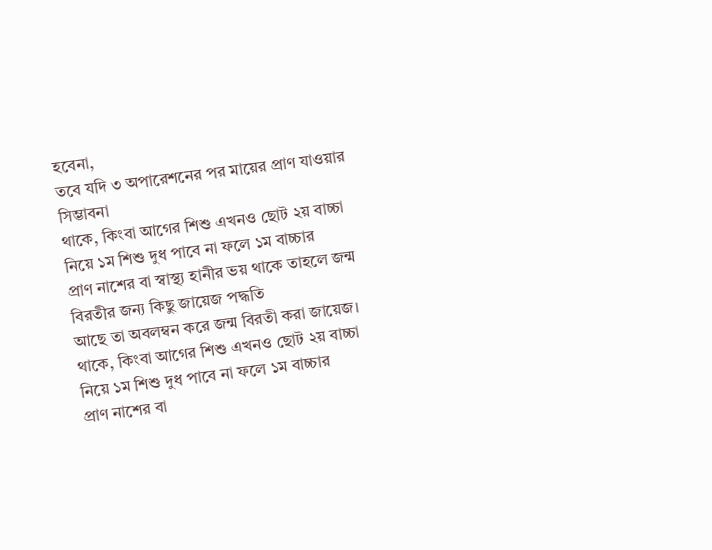হবেনা,
তবে যদি ৩ অপারেশনের পর মায়ের প্রাণ যাওয়ার সিম্ভাবনা
থাকে, কিংবা আগের শিশু এখনও ছোট ২য় বাচ্চা নিয়ে ১ম শিশু দুধ পাবে না ফলে ১ম বাচ্চার
প্রাণ নাশের বা স্বাস্থ্য হানীর ভয় থাকে তাহলে জন্ম বিরতীর জন্য কিছু জায়েজ পদ্ধতি
আছে তা অবলম্বন করে জন্ম বিরতী করা জায়েজ।
থাকে, কিংবা আগের শিশু এখনও ছোট ২য় বাচ্চা নিয়ে ১ম শিশু দুধ পাবে না ফলে ১ম বাচ্চার
প্রাণ নাশের বা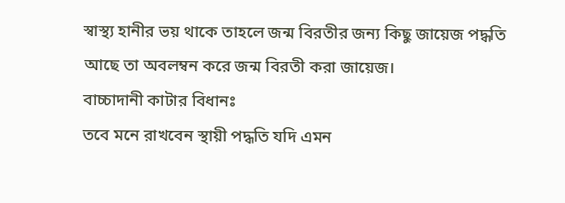স্বাস্থ্য হানীর ভয় থাকে তাহলে জন্ম বিরতীর জন্য কিছু জায়েজ পদ্ধতি
আছে তা অবলম্বন করে জন্ম বিরতী করা জায়েজ।
বাচ্চাদানী কাটার বিধানঃ
তবে মনে রাখবেন স্থায়ী পদ্ধতি যদি এমন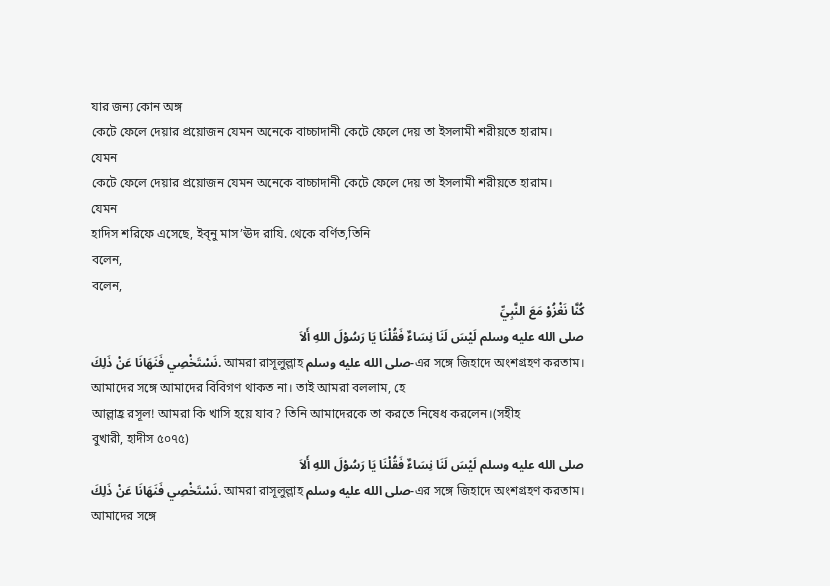যার জন্য কোন অঙ্গ
কেটে ফেলে দেয়ার প্রয়োজন যেমন অনেকে বাচ্চাদানী কেটে ফেলে দেয় তা ইসলামী শরীয়তে হারাম।
যেমন
কেটে ফেলে দেয়ার প্রয়োজন যেমন অনেকে বাচ্চাদানী কেটে ফেলে দেয় তা ইসলামী শরীয়তে হারাম।
যেমন
হাদিস শরিফে এসেছে, ইব্নু মাস’ঊদ রাযি. থেকে বর্ণিত,তিনি
বলেন,
বলেন,
كُنَّا نَغْزُوْ مَعَ النَّبِيِّ
صلى الله عليه وسلم لَيْسَ لَنَا نِسَاءٌ فَقُلْنَا يَا رَسُوْلَ اللهِ أَلاَ
نَسْتَخْصِي فَنَهَانَا عَنْ ذَلِكَ. আমরা রাসূলুল্লাহ صلى الله عليه وسلم-এর সঙ্গে জিহাদে অংশগ্রহণ করতাম।
আমাদের সঙ্গে আমাদের বিবিগণ থাকত না। তাই আমরা বললাম, হে
আল্লাহ্র রসূল! আমরা কি খাসি হয়ে যাব? তিনি আমাদেরকে তা করতে নিষেধ করলেন।(সহীহ
বুখারী, হাদীস ৫০৭৫)
صلى الله عليه وسلم لَيْسَ لَنَا نِسَاءٌ فَقُلْنَا يَا رَسُوْلَ اللهِ أَلاَ
نَسْتَخْصِي فَنَهَانَا عَنْ ذَلِكَ. আমরা রাসূলুল্লাহ صلى الله عليه وسلم-এর সঙ্গে জিহাদে অংশগ্রহণ করতাম।
আমাদের সঙ্গে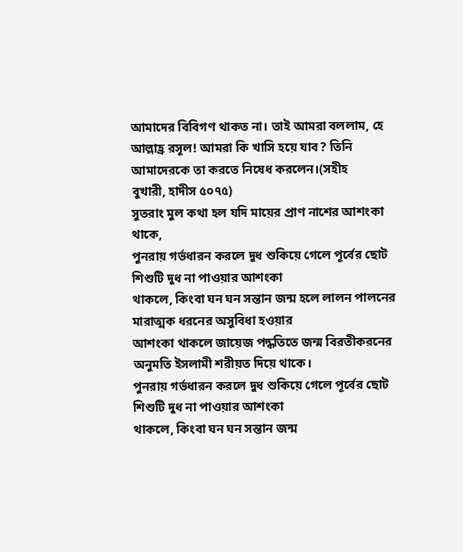আমাদের বিবিগণ থাকত না। তাই আমরা বললাম, হে
আল্লাহ্র রসূল! আমরা কি খাসি হয়ে যাব? তিনি আমাদেরকে তা করতে নিষেধ করলেন।(সহীহ
বুখারী, হাদীস ৫০৭৫)
সুতরাং মুল কথা হল যদি মায়ের প্রাণ নাশের আশংকা থাকে,
পুনরায় গর্ভধারন করলে দুধ শুকিয়ে গেলে পূর্বের ছোট শিশুটি দুধ না পাওয়ার আশংকা
থাকলে, কিংবা ঘন ঘন সন্তান জন্ম হলে লালন পালনের মারাত্মক ধরনের অসুবিধা হওয়ার
আশংকা থাকলে জায়েজ পদ্ধতিতে জন্ম বিরতীকরনের অনুমতি ইসলামী শরীয়ত দিয়ে থাকে।
পুনরায় গর্ভধারন করলে দুধ শুকিয়ে গেলে পূর্বের ছোট শিশুটি দুধ না পাওয়ার আশংকা
থাকলে, কিংবা ঘন ঘন সন্তান জন্ম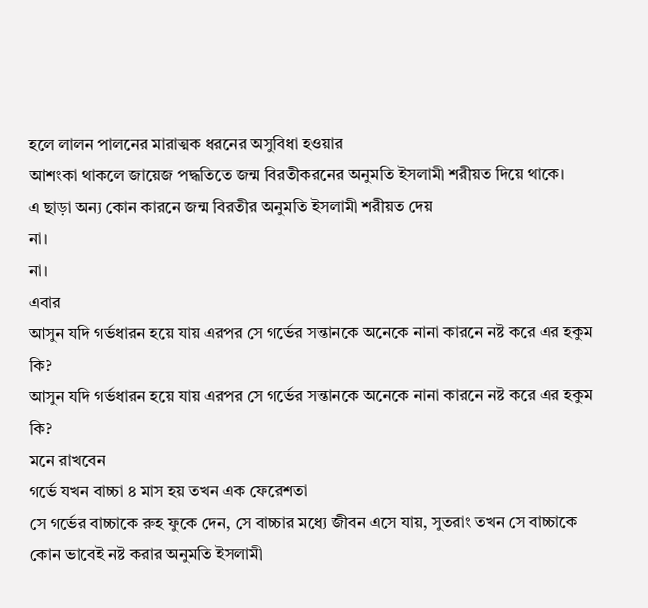হলে লালন পালনের মারাত্মক ধরনের অসুবিধা হওয়ার
আশংকা থাকলে জায়েজ পদ্ধতিতে জন্ম বিরতীকরনের অনুমতি ইসলামী শরীয়ত দিয়ে থাকে।
এ ছাড়া অন্য কোন কারনে জন্ম বিরতীর অনুমতি ইসলামী শরীয়ত দেয়
না।
না।
এবার
আসুন যদি গর্ভধারন হয়ে যায় এরপর সে গর্ভের সন্তানকে অনেকে নানা কারনে নষ্ট করে এর হকুম
কি?
আসুন যদি গর্ভধারন হয়ে যায় এরপর সে গর্ভের সন্তানকে অনেকে নানা কারনে নষ্ট করে এর হকুম
কি?
মনে রাখবেন
গর্ভে যখন বাচ্চা ৪ মাস হয় তখন এক ফেরেশতা
সে গর্ভের বাচ্চাকে রুহ ফুকে দেন, সে বাচ্চার মধ্যে জীবন এসে যায়, সুতরাং তখন সে বাচ্চাকে
কোন ভাবেই নষ্ট করার অনুমতি ইসলামী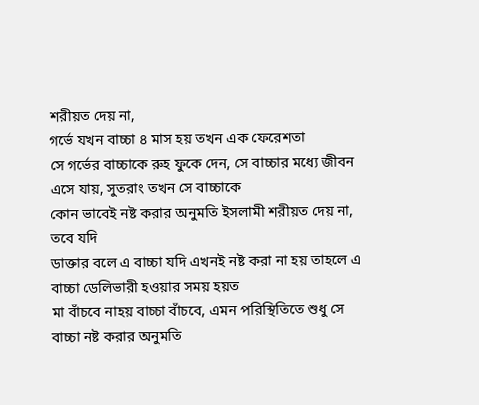শরীয়ত দেয় না,
গর্ভে যখন বাচ্চা ৪ মাস হয় তখন এক ফেরেশতা
সে গর্ভের বাচ্চাকে রুহ ফুকে দেন, সে বাচ্চার মধ্যে জীবন এসে যায়, সুতরাং তখন সে বাচ্চাকে
কোন ভাবেই নষ্ট করার অনুমতি ইসলামী শরীয়ত দেয় না,
তবে যদি
ডাক্তার বলে এ বাচ্চা যদি এখনই নষ্ট করা না হয় তাহলে এ বাচ্চা ডেলিভারী হওয়ার সময় হয়ত
মা বাঁচবে নাহয় বাচ্চা বাঁচবে, এমন পরিস্থিতিতে শুধু সে বাচ্চা নষ্ট করার অনুমতি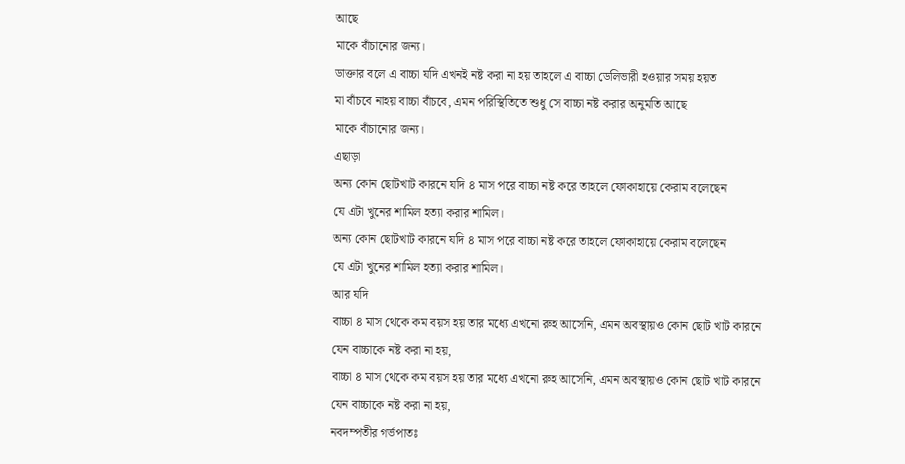আছে
মাকে বাঁচানোর জন্য।
ডাক্তার বলে এ বাচ্চা যদি এখনই নষ্ট করা না হয় তাহলে এ বাচ্চা ডেলিভারী হওয়ার সময় হয়ত
মা বাঁচবে নাহয় বাচ্চা বাঁচবে, এমন পরিস্থিতিতে শুধু সে বাচ্চা নষ্ট করার অনুমতি আছে
মাকে বাঁচানোর জন্য।
এছাড়া
অন্য কোন ছোটখাট কারনে যদি ৪ মাস পরে বাচ্চা নষ্ট করে তাহলে ফোকাহায়ে কেরাম বলেছেন
যে এটা খুনের শামিল হত্যা করার শামিল।
অন্য কোন ছোটখাট কারনে যদি ৪ মাস পরে বাচ্চা নষ্ট করে তাহলে ফোকাহায়ে কেরাম বলেছেন
যে এটা খুনের শামিল হত্যা করার শামিল।
আর যদি
বাচ্চা ৪ মাস থেকে কম বয়স হয় তার মধ্যে এখনো রুহ আসেনি, এমন অবস্থায়ও কোন ছোট খাট কারনে
যেন বাচ্চাকে নষ্ট করা না হয়,
বাচ্চা ৪ মাস থেকে কম বয়স হয় তার মধ্যে এখনো রুহ আসেনি, এমন অবস্থায়ও কোন ছোট খাট কারনে
যেন বাচ্চাকে নষ্ট করা না হয়,
নবদম্পতীর গর্ভপাতঃ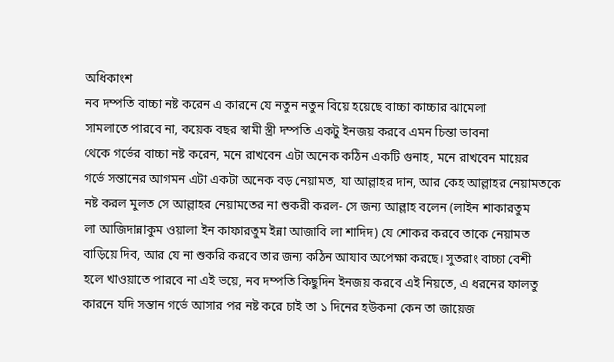অধিকাংশ
নব দম্পতি বাচ্চা নষ্ট করেন এ কারনে যে নতুন নতুন বিয়ে হয়েছে বাচ্চা কাচ্চার ঝামেলা
সামলাতে পারবে না, কয়েক বছর স্বামী স্ত্রী দম্পতি একটু ইনজয় করবে এমন চিন্তা ভাবনা
থেকে গর্ভের বাচ্চা নষ্ট করেন, মনে রাখবেন এটা অনেক কঠিন একটি গুনাহ, মনে রাখবেন মায়ের
গর্ভে সন্তানের আগমন এটা একটা অনেক বড় নেয়ামত, যা আল্লাহর দান, আর কেহ আল্লাহর নেয়ামতকে
নষ্ট করল মুলত সে আল্লাহর নেয়ামতের না শুকরী করল- সে জন্য আল্লাহ বলেন (লাইন শাকারতুম
লা আজিদান্নাকুম ওয়ালা ইন কাফারতুম ইন্না আজাবি লা শাদিদ) যে শোকর করবে তাকে নেয়ামত
বাড়িয়ে দিব, আর যে না শুকরি করবে তার জন্য কঠিন আযাব অপেক্ষা করছে। সুতরাং বাচ্চা বেশী
হলে খাওয়াতে পারবে না এই ভয়ে, নব দম্পতি কিছুদিন ইনজয় করবে এই নিয়তে, এ ধরনের ফালতু
কারনে যদি সন্তান গর্ভে আসার পর নষ্ট করে চাই তা ১ দিনের হউকনা কেন তা জায়েজ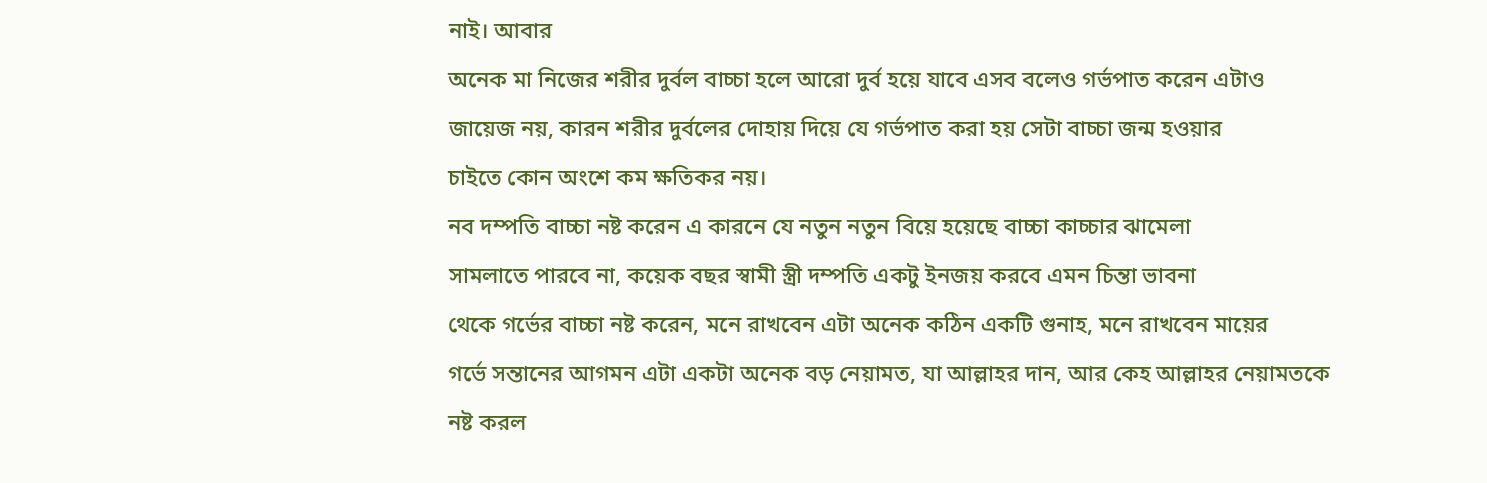নাই। আবার
অনেক মা নিজের শরীর দুর্বল বাচ্চা হলে আরো দুর্ব হয়ে যাবে এসব বলেও গর্ভপাত করেন এটাও
জায়েজ নয়, কারন শরীর দুর্বলের দোহায় দিয়ে যে গর্ভপাত করা হয় সেটা বাচ্চা জন্ম হওয়ার
চাইতে কোন অংশে কম ক্ষতিকর নয়।
নব দম্পতি বাচ্চা নষ্ট করেন এ কারনে যে নতুন নতুন বিয়ে হয়েছে বাচ্চা কাচ্চার ঝামেলা
সামলাতে পারবে না, কয়েক বছর স্বামী স্ত্রী দম্পতি একটু ইনজয় করবে এমন চিন্তা ভাবনা
থেকে গর্ভের বাচ্চা নষ্ট করেন, মনে রাখবেন এটা অনেক কঠিন একটি গুনাহ, মনে রাখবেন মায়ের
গর্ভে সন্তানের আগমন এটা একটা অনেক বড় নেয়ামত, যা আল্লাহর দান, আর কেহ আল্লাহর নেয়ামতকে
নষ্ট করল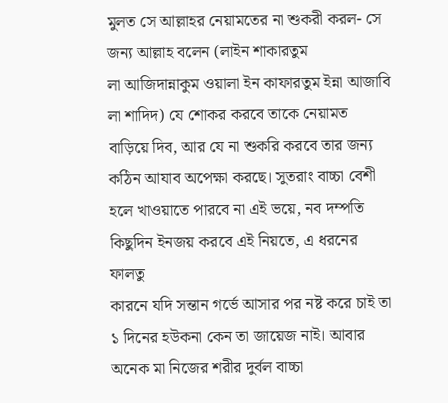মুলত সে আল্লাহর নেয়ামতের না শুকরী করল- সে জন্য আল্লাহ বলেন (লাইন শাকারতুম
লা আজিদান্নাকুম ওয়ালা ইন কাফারতুম ইন্না আজাবি লা শাদিদ) যে শোকর করবে তাকে নেয়ামত
বাড়িয়ে দিব, আর যে না শুকরি করবে তার জন্য কঠিন আযাব অপেক্ষা করছে। সুতরাং বাচ্চা বেশী
হলে খাওয়াতে পারবে না এই ভয়ে, নব দম্পতি কিছুদিন ইনজয় করবে এই নিয়তে, এ ধরনের ফালতু
কারনে যদি সন্তান গর্ভে আসার পর নষ্ট করে চাই তা ১ দিনের হউকনা কেন তা জায়েজ নাই। আবার
অনেক মা নিজের শরীর দুর্বল বাচ্চা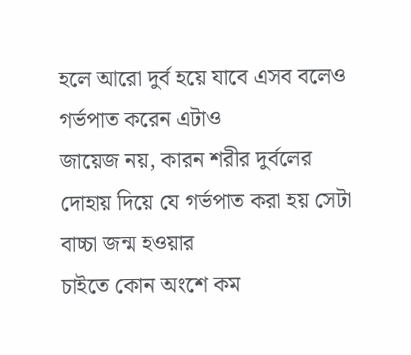হলে আরো দুর্ব হয়ে যাবে এসব বলেও গর্ভপাত করেন এটাও
জায়েজ নয়, কারন শরীর দুর্বলের দোহায় দিয়ে যে গর্ভপাত করা হয় সেটা বাচ্চা জন্ম হওয়ার
চাইতে কোন অংশে কম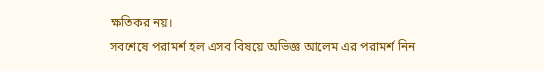ক্ষতিকর নয়।
সবশেষে পরামর্শ হল এসব বিষয়ে অভিজ্ঞ আলেম এর পরামর্শ নিন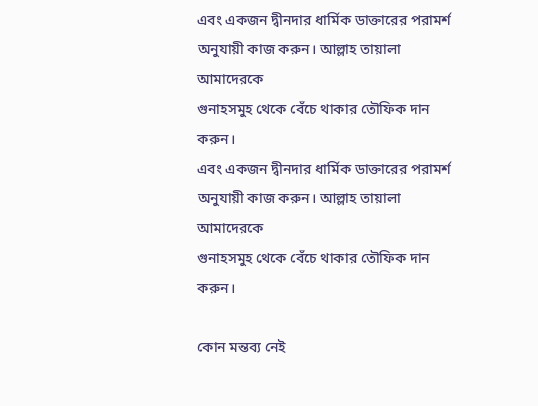এবং একজন দ্বীনদার ধার্মিক ডাক্তারের পরামর্শ অনুযায়ী কাজ করুন। আল্লাহ তায়ালা আমাদেরকে
গুনাহসমুহ থেকে বেঁচে থাকার তৌফিক দান করুন।
এবং একজন দ্বীনদার ধার্মিক ডাক্তারের পরামর্শ অনুযায়ী কাজ করুন। আল্লাহ তায়ালা আমাদেরকে
গুনাহসমুহ থেকে বেঁচে থাকার তৌফিক দান করুন।

কোন মন্তব্য নেই